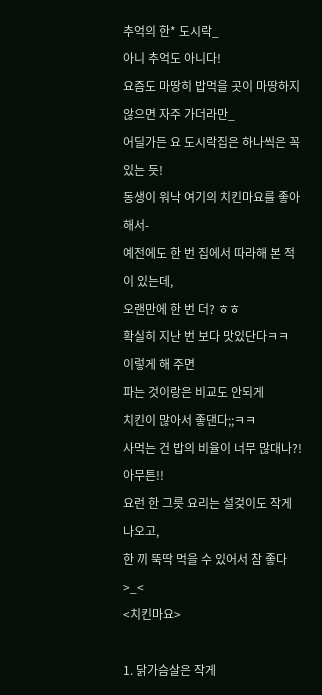추억의 한* 도시락_
아니 추억도 아니다!
요즘도 마땅히 밥먹을 곳이 마땅하지 않으면 자주 가더라만_
어딜가든 요 도시락집은 하나씩은 꼭 있는 듯!
동생이 워낙 여기의 치킨마요를 좋아해서-
예전에도 한 번 집에서 따라해 본 적이 있는데,
오랜만에 한 번 더? ㅎㅎ
확실히 지난 번 보다 맛있단다ㅋㅋ
이렇게 해 주면
파는 것이랑은 비교도 안되게
치킨이 많아서 좋댄다;;ㅋㅋ
사먹는 건 밥의 비율이 너무 많대나?!
아무튼!!
요런 한 그릇 요리는 설겆이도 작게 나오고,
한 끼 뚝딱 먹을 수 있어서 참 좋다 >_<
<치킨마요>

1. 닭가슴살은 작게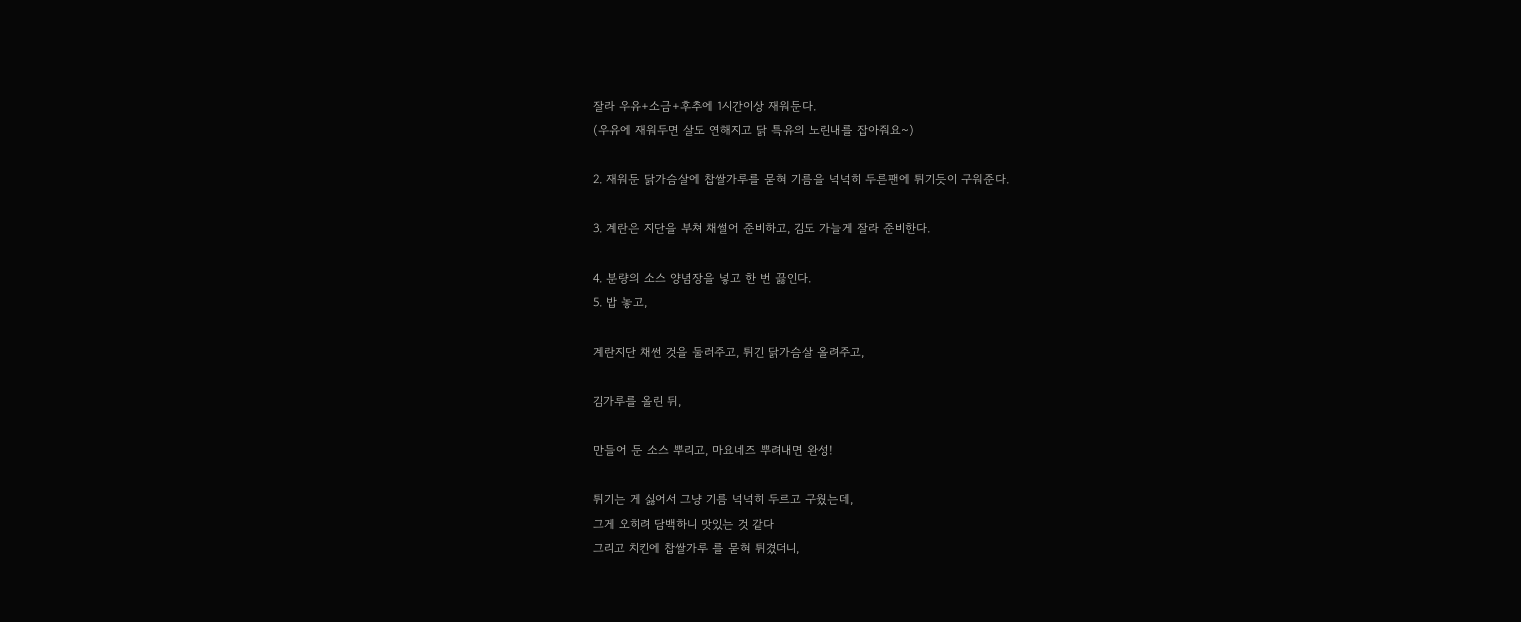잘라 우유+소금+후추에 1시간이상 재워둔다.
(우유에 재워두면 살도 연해지고 닭 특유의 노린내를 잡아줘요~)

2. 재워둔 닭가슴살에 찹쌀가루를 묻혀 기름을 넉넉히 두른팬에 튀기듯이 구워준다.

3. 계란은 지단을 부쳐 채썰어 준비하고, 김도 가늘게 잘라 준비한다.

4. 분량의 소스 양념장을 넣고 한 번 끓인다.
5. 밥 놓고,

계란지단 채썬 것을 둘러주고, 튀긴 닭가슴살 올려주고,

김가루를 올린 뒤,

만들어 둔 소스 뿌리고, 마요네즈 뿌려내면 완성!

튀기는 게 싫어서 그냥 기름 넉넉히 두르고 구웠는데,
그게 오히려 담백하니 맛있는 것 같다
그리고 치킨에 찹쌀가루 를 묻혀 튀겼더니,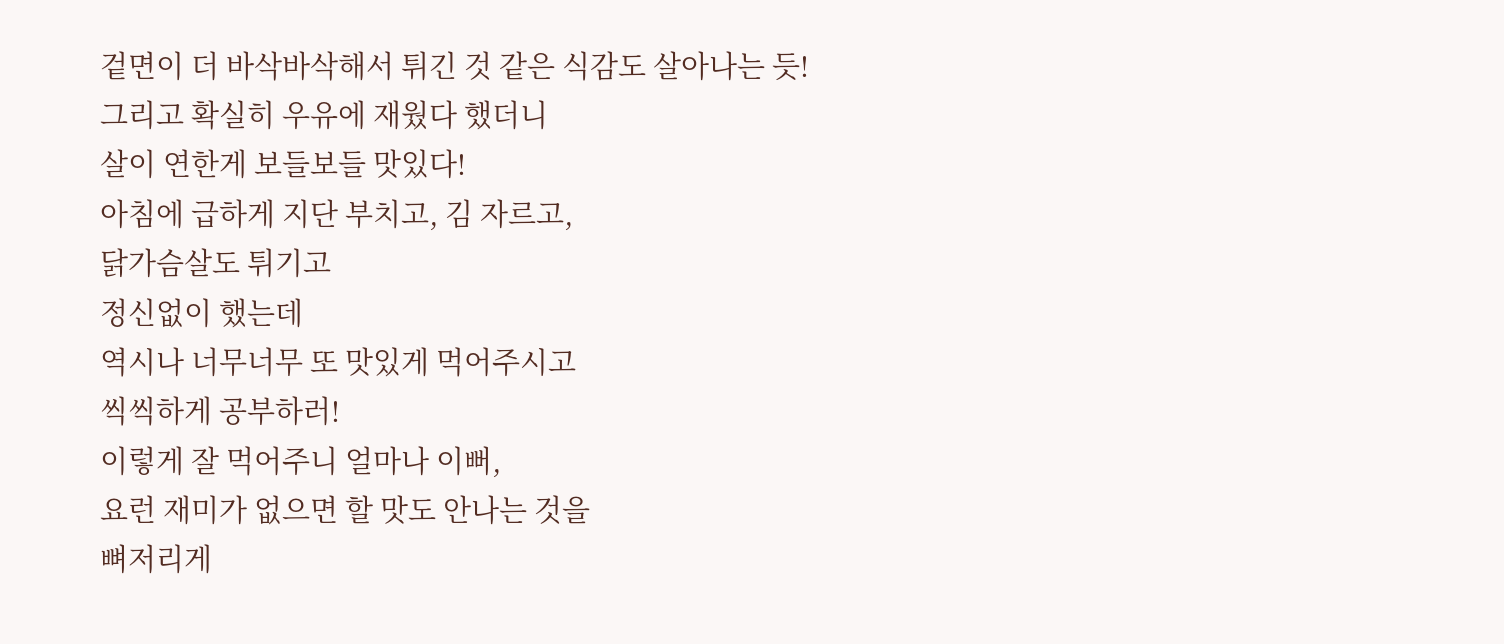겉면이 더 바삭바삭해서 튀긴 것 같은 식감도 살아나는 듯!
그리고 확실히 우유에 재웠다 했더니
살이 연한게 보들보들 맛있다!
아침에 급하게 지단 부치고, 김 자르고,
닭가슴살도 튀기고
정신없이 했는데
역시나 너무너무 또 맛있게 먹어주시고
씩씩하게 공부하러!
이렇게 잘 먹어주니 얼마나 이뻐,
요런 재미가 없으면 할 맛도 안나는 것을
뼈저리게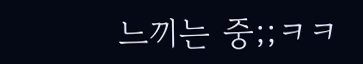느끼는 중;;ㅋㅋ